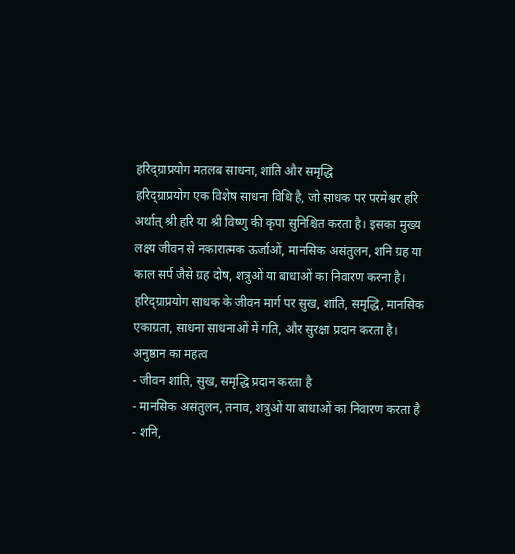हरिद्ग्राप्रयोग मतलब साधना, शांति और समृद्धि
हरिद्ग्राप्रयोग एक विशेष साधना विधि है, जो साधक पर परमेश्वर हरि अर्थात् श्री हरि या श्री विष्णु की कृपा सुनिश्चित करता है। इसका मुख्य लक्ष्य जीवन से नकारात्मक ऊर्जाओं, मानसिक असंतुलन, शनि ग्रह या काल सर्प जैसे ग्रह दोष, शत्रुओं या बाधाओं का निवारण करना है। हरिद्ग्राप्रयोग साधक के जीवन मार्ग पर सुख, शांति, समृद्धि, मानसिक एकाग्रता, साधना साधनाओं में गति, और सुरक्षा प्रदान करता है।
अनुष्ठान का महत्व
- जीवन शांति, सुख, समृद्धि प्रदान करता है
- मानसिक असंतुलन, तनाव, शत्रुओं या बाधाओं का निवारण करता है
- शनि,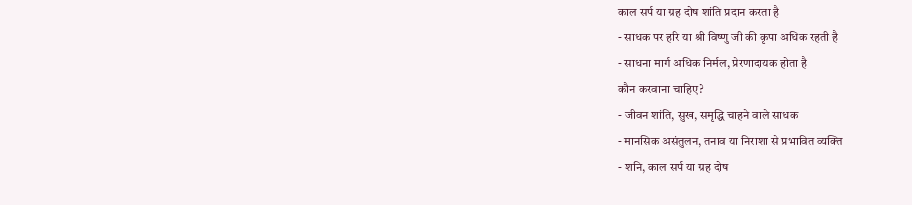काल सर्प या ग्रह दोष शांति प्रदान करता है
- साधक पर हरि या श्री विष्णु जी की कृपा अधिक रहती है
- साधना मार्ग अधिक निर्मल, प्रेरणादायक होता है
कौन करवाना चाहिए?
- जीवन शांति, सुख, समृद्धि चाहने वाले साधक
- मानसिक असंतुलन, तनाव या निराशा से प्रभावित व्यक्ति
- शनि, काल सर्प या ग्रह दोष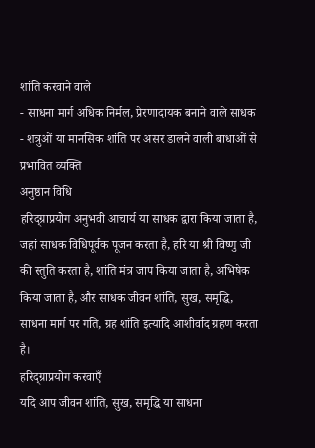शांति करवाने वाले
- साधना मार्ग अधिक निर्मल, प्रेरणादायक बनाने वाले साधक
- शत्रुओं या मानसिक शांति पर असर डालने वाली बाधाओं से प्रभावित व्यक्ति
अनुष्ठान विधि
हरिद्ग्राप्रयोग अनुभवी आचार्य या साधक द्वारा किया जाता है, जहां साधक विधिपूर्वक पूजन करता है, हरि या श्री विष्णु जी की स्तुति करता है, शांति मंत्र जाप किया जाता है, अभिषेक किया जाता है, और साधक जीवन शांति, सुख, समृद्धि, साधना मार्ग पर गति, ग्रह शांति इत्यादि आशीर्वाद ग्रहण करता है।
हरिद्ग्राप्रयोग करवाएँ
यदि आप जीवन शांति, सुख, समृद्धि या साधना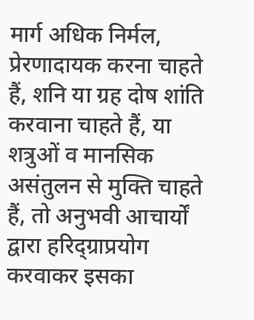मार्ग अधिक निर्मल, प्रेरणादायक करना चाहते हैं, शनि या ग्रह दोष शांति करवाना चाहते हैं, या शत्रुओं व मानसिक असंतुलन से मुक्ति चाहते हैं, तो अनुभवी आचार्यों द्वारा हरिद्ग्राप्रयोग करवाकर इसका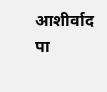आशीर्वाद पा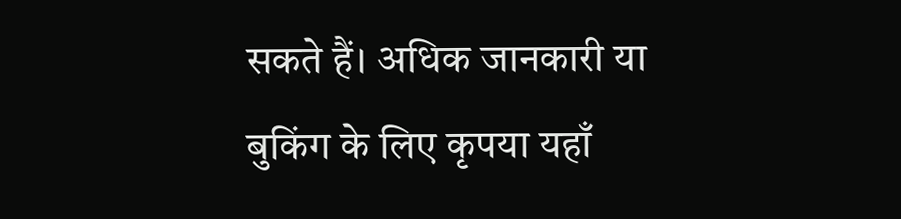सकते हैं। अधिक जानकारी या बुकिंग के लिए कृपया यहाँ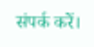संपर्क करें।